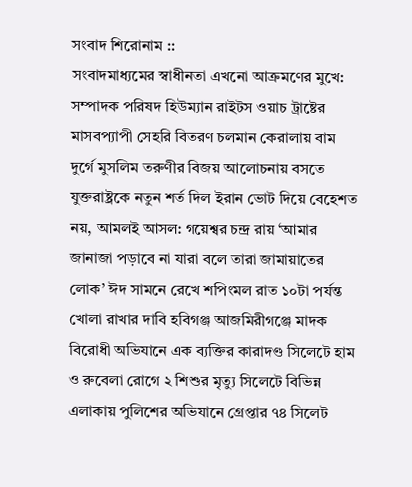সংবাদ শিরোনাম ::
সংবাদমাধ্যমের স্বাধীনতা এখনো আক্রমণের মুখে: সম্পাদক পরিষদ হিউম্যান রাইটস ওয়াচ ট্রাষ্টের মাসবপ্যাপী সেহরি বিতরণ চলমান কেরালায় বাম দুর্গে মুসলিম তরুণীর বিজয় আলোচনায় বসতে যুক্তরাষ্ট্রকে নতুন শর্ত দিল ইরান ভোট দিয়ে বেহেশত নয়, আমলই আসল: গয়েশ্বর চন্দ্র রায় ‘আমার জানাজা পড়াবে না যারা বলে তারা জামায়াতের লোক’ ঈদ সামনে রেখে শপিংমল রাত ১০টা পর্যন্ত খোলা রাখার দাবি হবিগঞ্জ আজমিরীগঞ্জে মাদক বিরোধী অভিযানে এক ব্যক্তির কারাদণ্ড সিলেটে হাম ও রুবেলা রোগে ২ শিশুর মৃত্যু সিলেটে বিভিন্ন এলাকায় পুলিশের অভিযানে গ্রেপ্তার ৭৪ সিলেট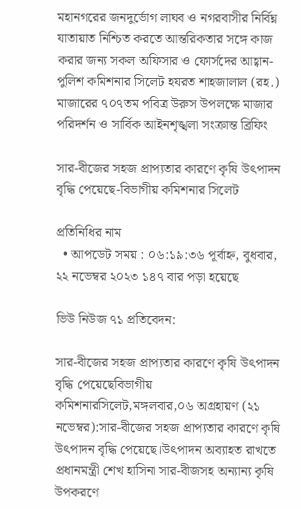মহানগরের জনদুর্ভোগ লাঘব ও নগরবাসীর নির্বিঘ্ন যাতায়াত নিশ্চিত করতে আন্তরিকতার সঙ্গে কাজ করার জন্য সকল অফিসার ও ফোর্সদের আহ্বান-পুলিশ কমিশনার সিলেট হযরত শাহজালাল (রহ.) মাজারের ৭০৭তম পবিত্র উরুস উপলক্ষে মাজার পরিদর্শন ও সার্বিক আইনশৃঙ্খলা সংক্রান্ত ব্রিফিং

সার-বীজের সহজ প্রাপ্যতার কারণে কৃষি উৎপাদন বৃদ্ধি পেয়েছে-বিভাগীয় কমিশনার সিলেট

প্রতিনিধির নাম
  • আপডেট সময় : ০৬:১৯:৩৬ পূর্বাহ্ন, বুধবার, ২২ নভেম্বর ২০২৩ ১৪৭ বার পড়া হয়েছে

ভিউ নিউজ ৭১ প্রতিবেদন:

সার-বীজের সহজ প্রাপ্যতার কারণে কৃষি উৎপাদন বৃদ্ধি পেয়েছেবিভাগীয় কমিশনারসিলেট,মঙ্গলবার,০৬ অগ্রহায়ণ (২১ নভেম্বর):সার-বীজের সহজ প্রাপ্যতার কারণে কৃষি উৎপাদন বৃদ্ধি পেয়েছে।উৎপাদন অব্যাহত রাখতে প্রধানমন্ত্রী শেখ হাসিনা সার-বীজসহ অন্যান্য কৃষি উপকরণে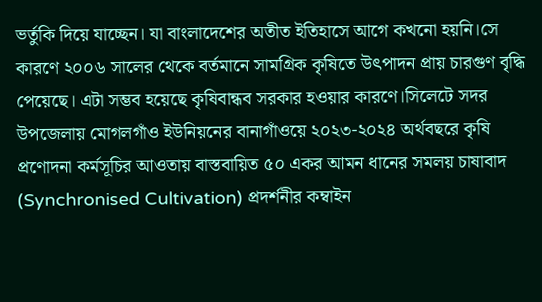ভর্তুকি দিয়ে যাচ্ছেন। যা বাংলাদেশের অতীত ইতিহাসে আগে কখনো হয়নি।সে কারণে ২০০৬ সালের থেকে বর্তমানে সামগ্রিক কৃষিতে উৎপাদন প্রায় চারগুণ বৃদ্ধি পেয়েছে। এটা সম্ভব হয়েছে কৃষিবান্ধব সরকার হওয়ার কারণে।সিলেটে সদর উপজেলায় মোগলগাঁও ইউনিয়নের বানাগাঁওয়ে ২০২৩-২০২৪ অর্থবছরে কৃষি প্রণোদনা কর্মসূচির আওতায় বাস্তবায়িত ৫০ একর আমন ধানের সমলয় চাষাবাদ (Synchronised Cultivation) প্রদর্শনীর কম্বাইন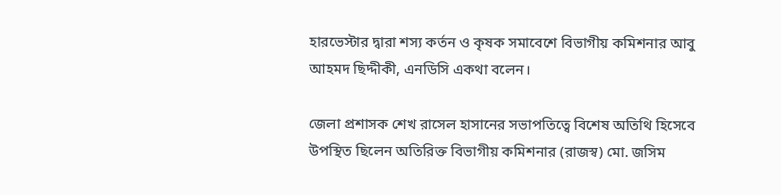হারভেস্টার দ্বারা শস্য কর্তন ও কৃষক সমাবেশে বিভাগীয় কমিশনার আবু আহমদ ছিদ্দীকী, এনডিসি একথা বলেন।

জেলা প্রশাসক শেখ রাসেল হাসানের সভাপতিত্বে বিশেষ অতিথি হিসেবে উপস্থিত ছিলেন অতিরিক্ত বিভাগীয় কমিশনার (রাজস্ব) মো. জসিম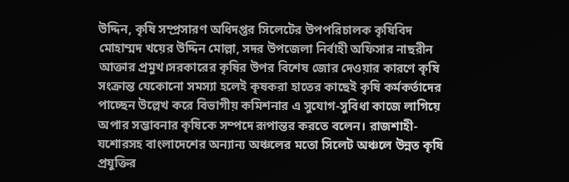উদ্দিন, কৃষি সম্প্রসারণ অধিদপ্তর সিলেটের উপপরিচালক কৃষিবিদ মোহাম্মদ খয়ের উদ্দিন মোল্লা, সদর উপজেলা নির্বাহী অফিসার নাছরীন আক্তার প্রমুখ।সরকারের কৃষির উপর বিশেষ জোর দেওয়ার কারণে কৃষি সংক্রান্ত যেকোনো সমস্যা হলেই কৃষকরা হাতের কাছেই কৃষি কর্মকর্তাদের পাচ্ছেন উল্লেখ করে বিভাগীয় কমিশনার এ সুযোগ-সুবিধা কাজে লাগিয়ে অপার সম্ভাবনার কৃষিকে সম্পদে রূপান্তর করতে বলেন। রাজশাহী-যশোরসহ বাংলাদেশের অন্যান্য অঞ্চলের মতো সিলেট অঞ্চলে উন্নত কৃষি প্রযুক্তির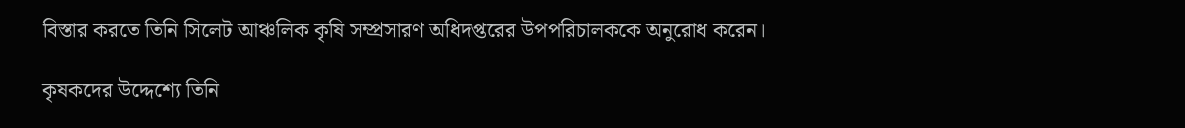বিস্তার করতে তিনি সিলেট আঞ্চলিক কৃষি সম্প্রসারণ অধিদপ্তরের উপপরিচালককে অনুরোধ করেন।

কৃষকদের উদ্দেশ্যে তিনি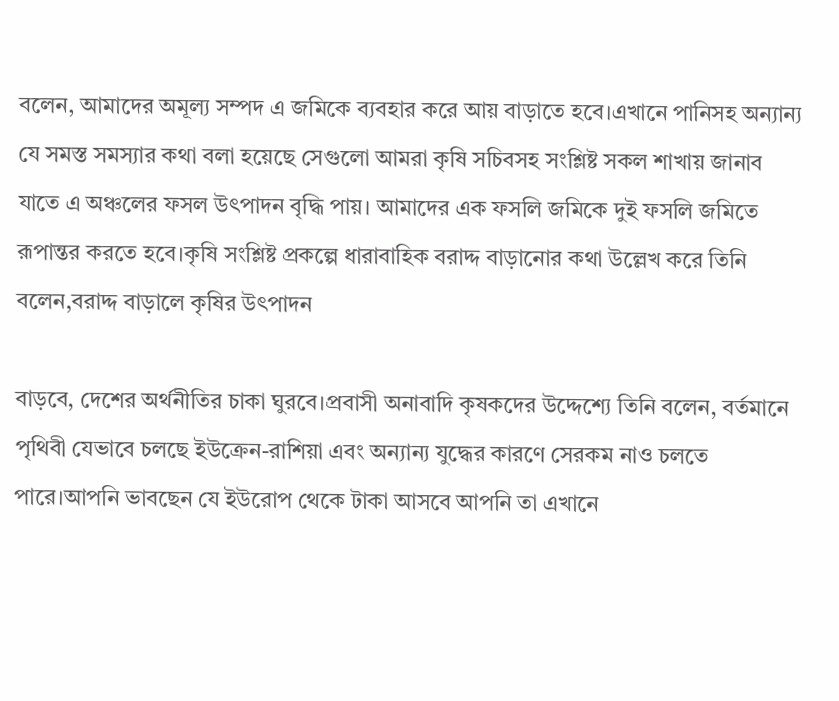বলেন, আমাদের অমূল্য সম্পদ এ জমিকে ব্যবহার করে আয় বাড়াতে হবে।এখানে পানিসহ অন্যান্য যে সমস্ত সমস্যার কথা বলা হয়েছে সেগুলো আমরা কৃষি সচিবসহ সংশ্লিষ্ট সকল শাখায় জানাব যাতে এ অঞ্চলের ফসল উৎপাদন বৃদ্ধি পায়। আমাদের এক ফসলি জমিকে দুই ফসলি জমিতে রূপান্তর করতে হবে।কৃষি সংশ্লিষ্ট প্রকল্পে ধারাবাহিক বরাদ্দ বাড়ানোর কথা উল্লেখ করে তিনি বলেন,বরাদ্দ বাড়ালে কৃষির উৎপাদন

বাড়বে, দেশের অর্থনীতির চাকা ঘুরবে।প্রবাসী অনাবাদি কৃষকদের উদ্দেশ্যে তিনি বলেন, বর্তমানে পৃথিবী যেভাবে চলছে ইউক্রেন-রাশিয়া এবং অন্যান্য যুদ্ধের কারণে সেরকম নাও চলতে পারে।আপনি ভাবছেন যে ইউরোপ থেকে টাকা আসবে আপনি তা এখানে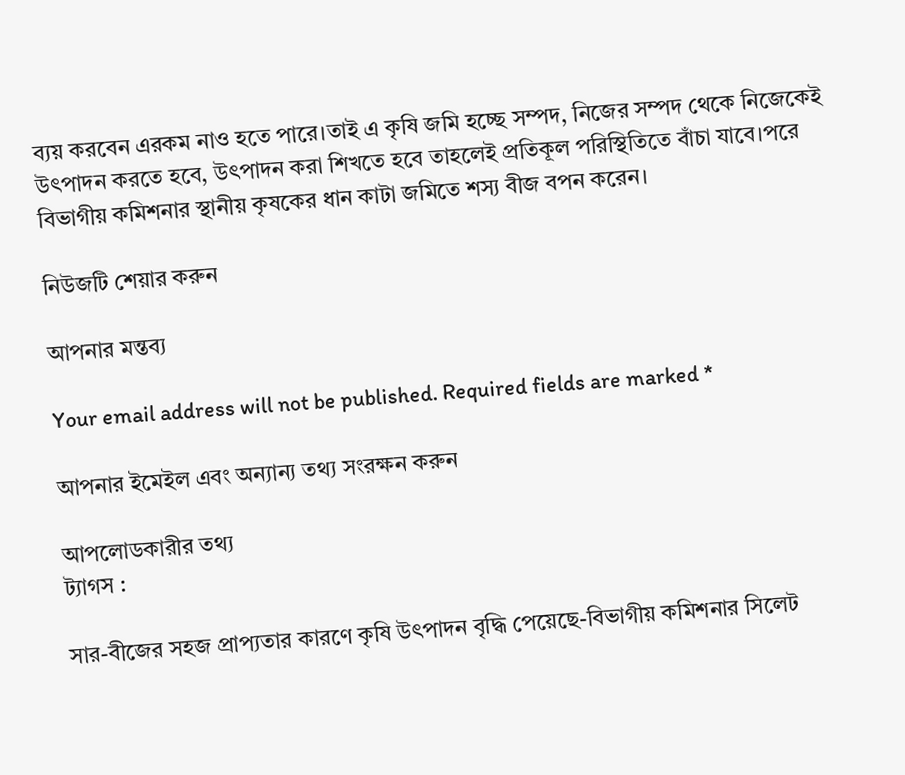ব্যয় করবেন এরকম নাও হতে পারে।তাই এ কৃষি জমি হচ্ছে সম্পদ, নিজের সম্পদ থেকে নিজেকেই উৎপাদন করতে হবে, উৎপাদন করা শিখতে হবে তাহলেই প্রতিকূল পরিস্থিতিতে বাঁচা যাবে।পরে বিভাগীয় কমিশনার স্থানীয় কৃষকের ধান কাটা জমিতে শস্য বীজ বপন করেন।

নিউজটি শেয়ার করুন

আপনার মন্তব্য

Your email address will not be published. Required fields are marked *

আপনার ইমেইল এবং অন্যান্য তথ্য সংরক্ষন করুন

আপলোডকারীর তথ্য
ট্যাগস :

সার-বীজের সহজ প্রাপ্যতার কারণে কৃষি উৎপাদন বৃদ্ধি পেয়েছে-বিভাগীয় কমিশনার সিলেট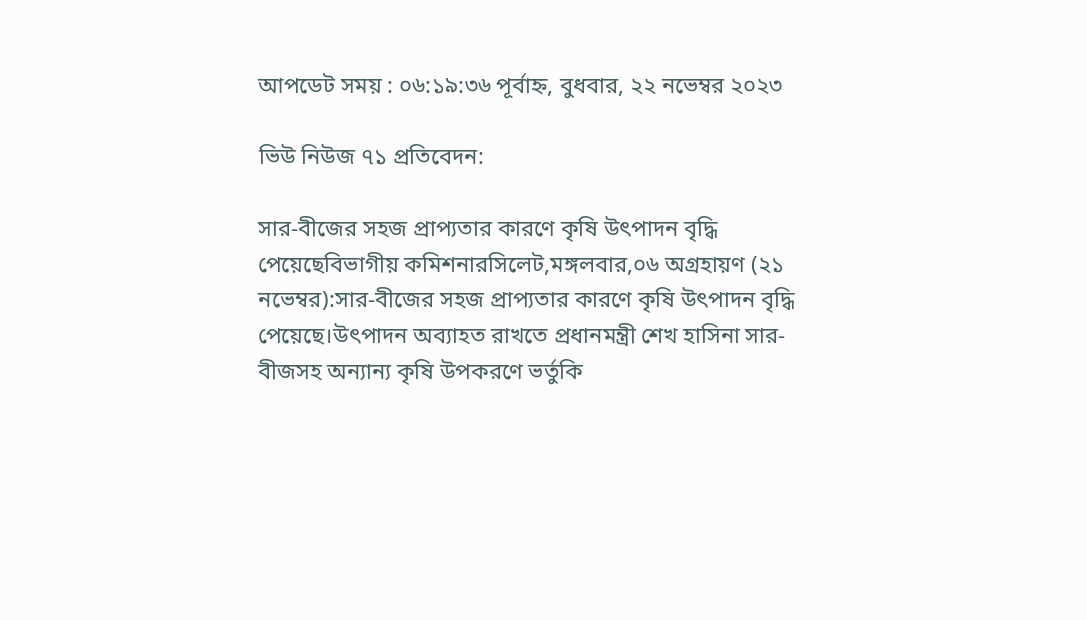আপডেট সময় : ০৬:১৯:৩৬ পূর্বাহ্ন, বুধবার, ২২ নভেম্বর ২০২৩

ভিউ নিউজ ৭১ প্রতিবেদন:

সার-বীজের সহজ প্রাপ্যতার কারণে কৃষি উৎপাদন বৃদ্ধি পেয়েছেবিভাগীয় কমিশনারসিলেট,মঙ্গলবার,০৬ অগ্রহায়ণ (২১ নভেম্বর):সার-বীজের সহজ প্রাপ্যতার কারণে কৃষি উৎপাদন বৃদ্ধি পেয়েছে।উৎপাদন অব্যাহত রাখতে প্রধানমন্ত্রী শেখ হাসিনা সার-বীজসহ অন্যান্য কৃষি উপকরণে ভর্তুকি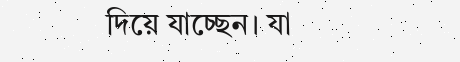দিয়ে যাচ্ছেন। যা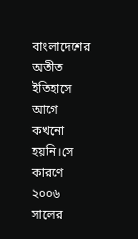বাংলাদেশের অতীত ইতিহাসে আগে কখনো হয়নি।সে কারণে ২০০৬ সালের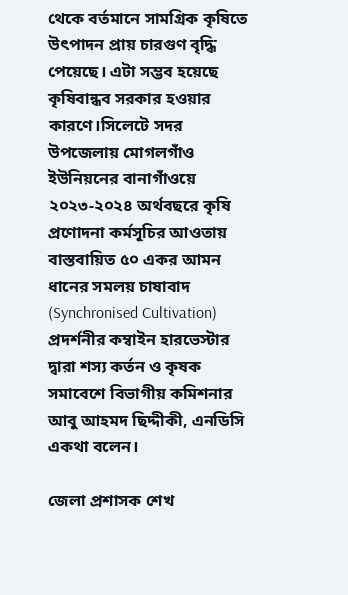থেকে বর্তমানে সামগ্রিক কৃষিতে উৎপাদন প্রায় চারগুণ বৃদ্ধি পেয়েছে। এটা সম্ভব হয়েছে কৃষিবান্ধব সরকার হওয়ার কারণে।সিলেটে সদর উপজেলায় মোগলগাঁও ইউনিয়নের বানাগাঁওয়ে ২০২৩-২০২৪ অর্থবছরে কৃষি প্রণোদনা কর্মসূচির আওতায় বাস্তবায়িত ৫০ একর আমন ধানের সমলয় চাষাবাদ (Synchronised Cultivation) প্রদর্শনীর কম্বাইন হারভেস্টার দ্বারা শস্য কর্তন ও কৃষক সমাবেশে বিভাগীয় কমিশনার আবু আহমদ ছিদ্দীকী, এনডিসি একথা বলেন।

জেলা প্রশাসক শেখ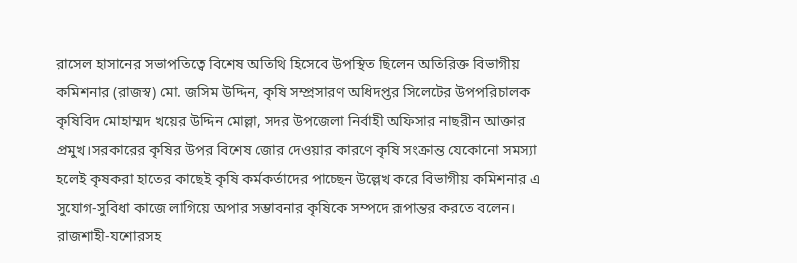রাসেল হাসানের সভাপতিত্বে বিশেষ অতিথি হিসেবে উপস্থিত ছিলেন অতিরিক্ত বিভাগীয় কমিশনার (রাজস্ব) মো. জসিম উদ্দিন, কৃষি সম্প্রসারণ অধিদপ্তর সিলেটের উপপরিচালক কৃষিবিদ মোহাম্মদ খয়ের উদ্দিন মোল্লা, সদর উপজেলা নির্বাহী অফিসার নাছরীন আক্তার প্রমুখ।সরকারের কৃষির উপর বিশেষ জোর দেওয়ার কারণে কৃষি সংক্রান্ত যেকোনো সমস্যা হলেই কৃষকরা হাতের কাছেই কৃষি কর্মকর্তাদের পাচ্ছেন উল্লেখ করে বিভাগীয় কমিশনার এ সুযোগ-সুবিধা কাজে লাগিয়ে অপার সম্ভাবনার কৃষিকে সম্পদে রূপান্তর করতে বলেন। রাজশাহী-যশোরসহ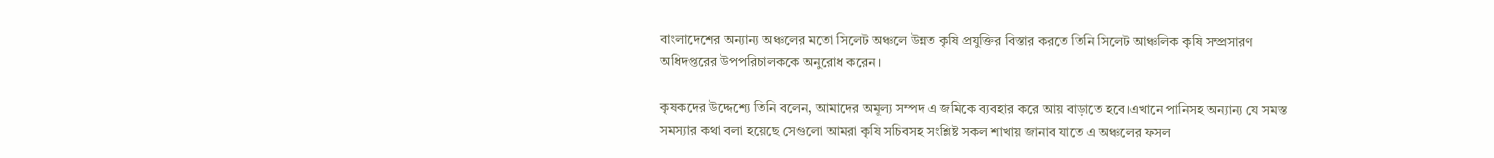বাংলাদেশের অন্যান্য অঞ্চলের মতো সিলেট অঞ্চলে উন্নত কৃষি প্রযুক্তির বিস্তার করতে তিনি সিলেট আঞ্চলিক কৃষি সম্প্রসারণ অধিদপ্তরের উপপরিচালককে অনুরোধ করেন।

কৃষকদের উদ্দেশ্যে তিনি বলেন, আমাদের অমূল্য সম্পদ এ জমিকে ব্যবহার করে আয় বাড়াতে হবে।এখানে পানিসহ অন্যান্য যে সমস্ত সমস্যার কথা বলা হয়েছে সেগুলো আমরা কৃষি সচিবসহ সংশ্লিষ্ট সকল শাখায় জানাব যাতে এ অঞ্চলের ফসল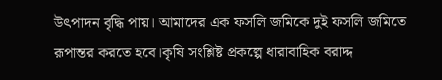উৎপাদন বৃদ্ধি পায়। আমাদের এক ফসলি জমিকে দুই ফসলি জমিতে রূপান্তর করতে হবে।কৃষি সংশ্লিষ্ট প্রকল্পে ধারাবাহিক বরাদ্দ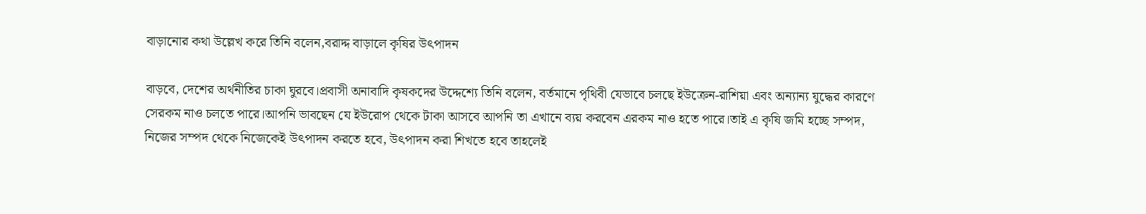বাড়ানোর কথা উল্লেখ করে তিনি বলেন,বরাদ্দ বাড়ালে কৃষির উৎপাদন

বাড়বে, দেশের অর্থনীতির চাকা ঘুরবে।প্রবাসী অনাবাদি কৃষকদের উদ্দেশ্যে তিনি বলেন, বর্তমানে পৃথিবী যেভাবে চলছে ইউক্রেন-রাশিয়া এবং অন্যান্য যুদ্ধের কারণে সেরকম নাও চলতে পারে।আপনি ভাবছেন যে ইউরোপ থেকে টাকা আসবে আপনি তা এখানে ব্যয় করবেন এরকম নাও হতে পারে।তাই এ কৃষি জমি হচ্ছে সম্পদ, নিজের সম্পদ থেকে নিজেকেই উৎপাদন করতে হবে, উৎপাদন করা শিখতে হবে তাহলেই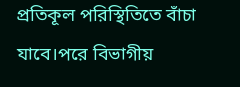প্রতিকূল পরিস্থিতিতে বাঁচা যাবে।পরে বিভাগীয়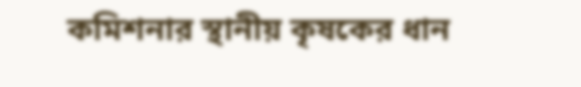কমিশনার স্থানীয় কৃষকের ধান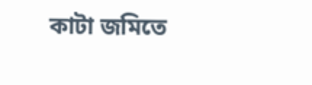কাটা জমিতে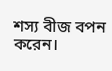শস্য বীজ বপন করেন।